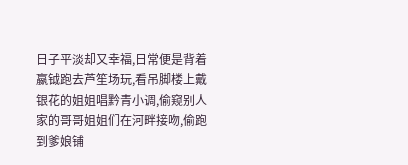日子平淡却又幸福,日常便是背着嬴钺跑去芦笙场玩,看吊脚楼上戴银花的姐姐唱黔青小调,偷窥别人家的哥哥姐姐们在河畔接吻,偷跑到爹娘铺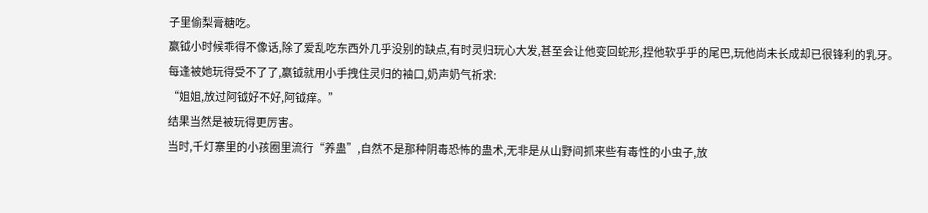子里偷梨膏糖吃。
嬴钺小时候乖得不像话,除了爱乱吃东西外几乎没别的缺点,有时灵归玩心大发,甚至会让他变回蛇形,捏他软乎乎的尾巴,玩他尚未长成却已很锋利的乳牙。
每逢被她玩得受不了了,嬴钺就用小手拽住灵归的袖口,奶声奶气祈求:
“姐姐,放过阿钺好不好,阿钺痒。”
结果当然是被玩得更厉害。
当时,千灯寨里的小孩圈里流行“养蛊”,自然不是那种阴毒恐怖的蛊术,无非是从山野间抓来些有毒性的小虫子,放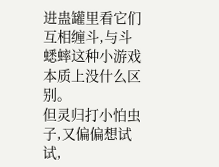进蛊罐里看它们互相缠斗,与斗蟋蟀这种小游戏本质上没什么区别。
但灵归打小怕虫子,又偏偏想试试,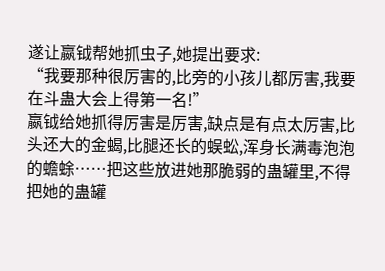遂让嬴钺帮她抓虫子,她提出要求:
“我要那种很厉害的,比旁的小孩儿都厉害,我要在斗蛊大会上得第一名!”
嬴钺给她抓得厉害是厉害,缺点是有点太厉害,比头还大的金蝎,比腿还长的蜈蚣,浑身长满毒泡泡的蟾蜍……把这些放进她那脆弱的蛊罐里,不得把她的蛊罐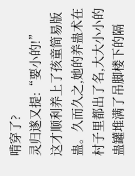啃穿了?
灵归遂又提:“要小的!”
这才顺利养上了孩童简易版蛊。久而久之,她的养蛊术在村子里都出了名,大大小小的蛊罐堆满了吊脚楼下的隔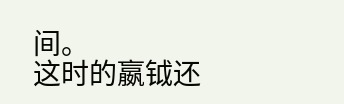间。
这时的嬴钺还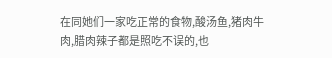在同她们一家吃正常的食物,酸汤鱼,猪肉牛肉,腊肉辣子都是照吃不误的,也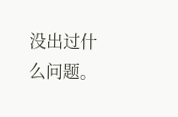没出过什么问题。